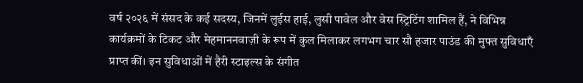वर्ष २०२६ में संसद के कई सदस्य, जिनमें लुईस हाई, लुसी पावेल और वेस स्ट्रिटिंग शामिल हैं, ने विभिन्न कार्यक्रमों के टिकट और मेहमाननवाज़ी के रूप में कुल मिलाकर लगभग चार सौ हजार पाउंड की मुफ्त सुविधाएँ प्राप्त कीं। इन सुविधाओं में हैरी स्टाइल्स के संगीत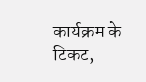कार्यक्रम के टिकट,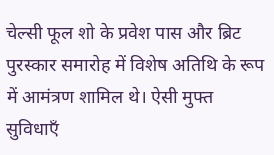चेल्सी फूल शो के प्रवेश पास और ब्रिट पुरस्कार समारोह में विशेष अतिथि के रूप में आमंत्रण शामिल थे। ऐसी मुफ्त सुविधाएँ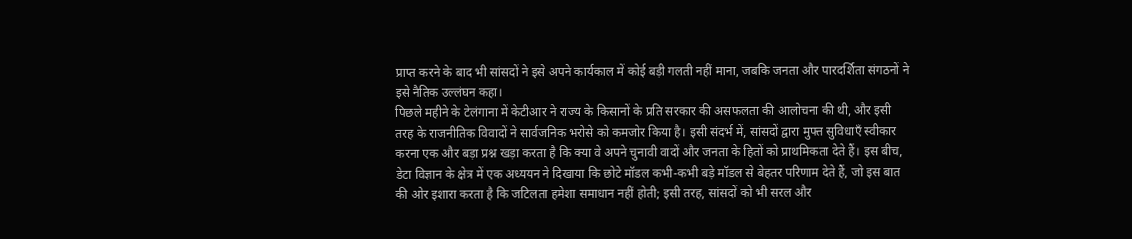प्राप्त करने के बाद भी सांसदों ने इसे अपने कार्यकाल में कोई बड़ी गलती नहीं माना, जबकि जनता और पारदर्शिता संगठनों ने इसे नैतिक उल्लंघन कहा।
पिछले महीने के टेलंगाना में केटीआर ने राज्य के किसानों के प्रति सरकार की असफलता की आलोचना की थी, और इसी तरह के राजनीतिक विवादों ने सार्वजनिक भरोसे को कमजोर किया है। इसी संदर्भ में, सांसदों द्वारा मुफ्त सुविधाएँ स्वीकार करना एक और बड़ा प्रश्न खड़ा करता है कि क्या वे अपने चुनावी वादों और जनता के हितों को प्राथमिकता देते हैं। इस बीच, डेटा विज्ञान के क्षेत्र में एक अध्ययन ने दिखाया कि छोटे मॉडल कभी-कभी बड़े मॉडल से बेहतर परिणाम देते हैं, जो इस बात की ओर इशारा करता है कि जटिलता हमेशा समाधान नहीं होती; इसी तरह, सांसदों को भी सरल और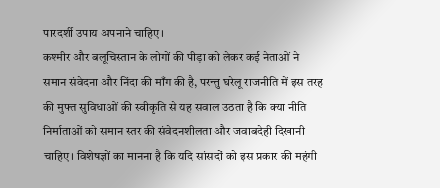पारदर्शी उपाय अपनाने चाहिए।
कश्मीर और बलूचिस्तान के लोगों की पीड़ा को लेकर कई नेताओं ने समान संवेदना और निंदा की माँग की है, परन्तु घरेलू राजनीति में इस तरह की मुफ्त सुविधाओं की स्वीकृति से यह सवाल उठता है कि क्या नीति निर्माताओं को समान स्तर की संवेदनशीलता और जवाबदेही दिखानी चाहिए। विशेषज्ञों का मानना है कि यदि सांसदों को इस प्रकार की महंगी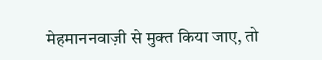मेहमाननवाज़ी से मुक्त किया जाए, तो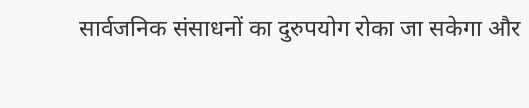सार्वजनिक संसाधनों का दुरुपयोग रोका जा सकेगा और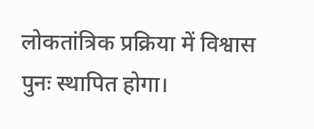लोकतांत्रिक प्रक्रिया में विश्वास पुनः स्थापित होगा।